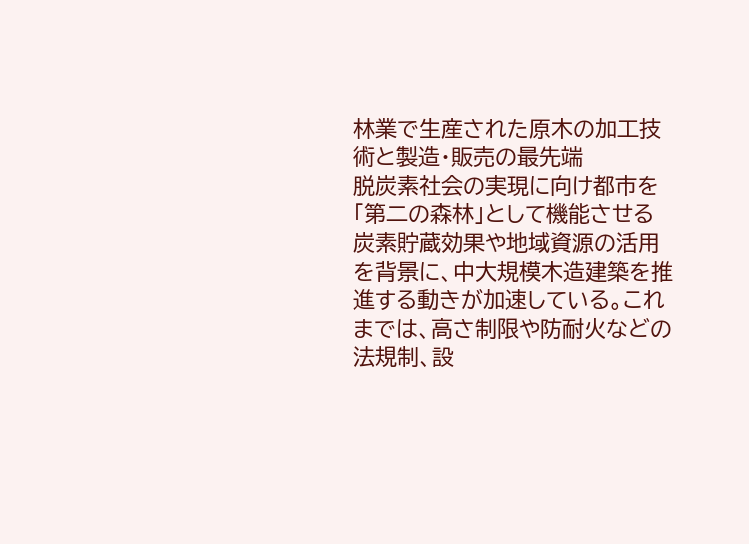林業で生産された原木の加工技術と製造・販売の最先端
脱炭素社会の実現に向け都市を「第二の森林」として機能させる炭素貯蔵効果や地域資源の活用を背景に、中大規模木造建築を推進する動きが加速している。これまでは、高さ制限や防耐火などの法規制、設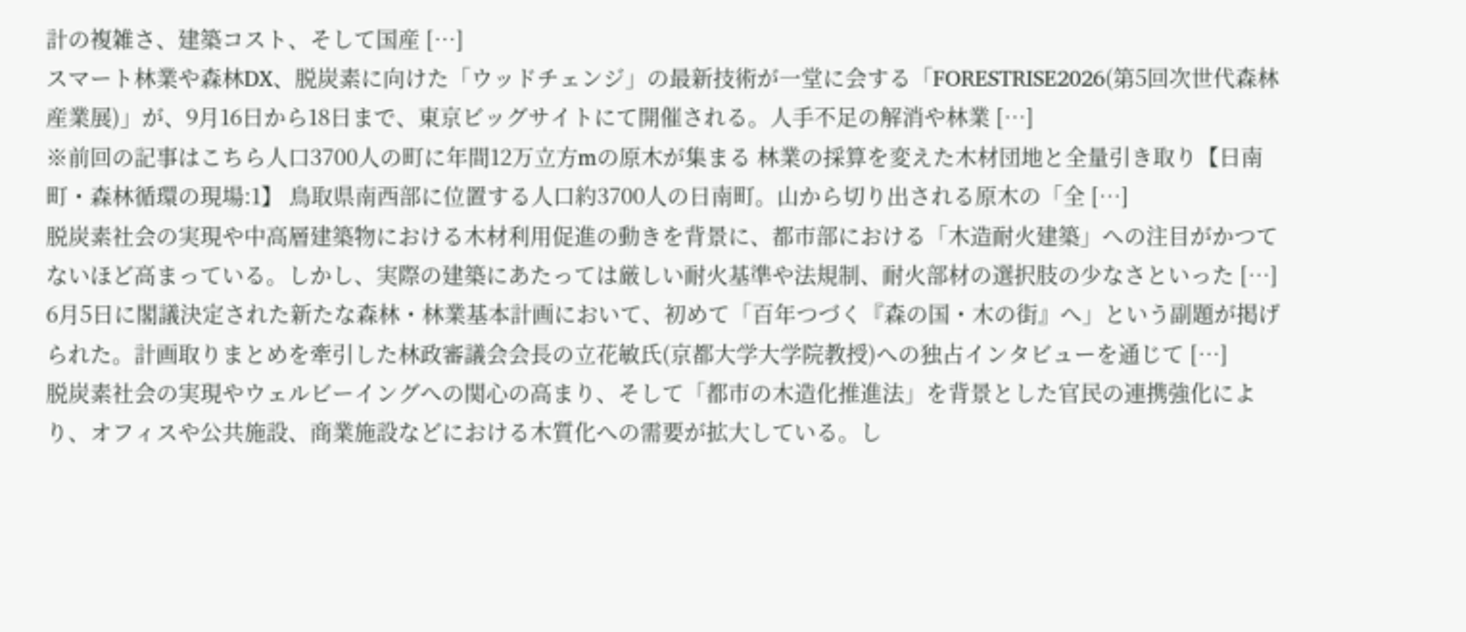計の複雑さ、建築コスト、そして国産 […]
スマート林業や森林DX、脱炭素に向けた「ウッドチェンジ」の最新技術が一堂に会する「FORESTRISE2026(第5回次世代森林産業展)」が、9月16日から18日まで、東京ビッグサイトにて開催される。人手不足の解消や林業 […]
※前回の記事はこちら人口3700人の町に年間12万立方mの原木が集まる 林業の採算を変えた木材団地と全量引き取り【日南町・森林循環の現場:1】 鳥取県南西部に位置する人口約3700人の日南町。山から切り出される原木の「全 […]
脱炭素社会の実現や中高層建築物における木材利用促進の動きを背景に、都市部における「木造耐火建築」への注目がかつてないほど高まっている。しかし、実際の建築にあたっては厳しい耐火基準や法規制、耐火部材の選択肢の少なさといった […]
6月5日に閣議決定された新たな森林・林業基本計画において、初めて「百年つづく『森の国・木の街』へ」という副題が掲げられた。計画取りまとめを牽引した林政審議会会長の立花敏氏(京都大学大学院教授)への独占インタビューを通じて […]
脱炭素社会の実現やウェルビーイングへの関心の高まり、そして「都市の木造化推進法」を背景とした官民の連携強化により、オフィスや公共施設、商業施設などにおける木質化への需要が拡大している。し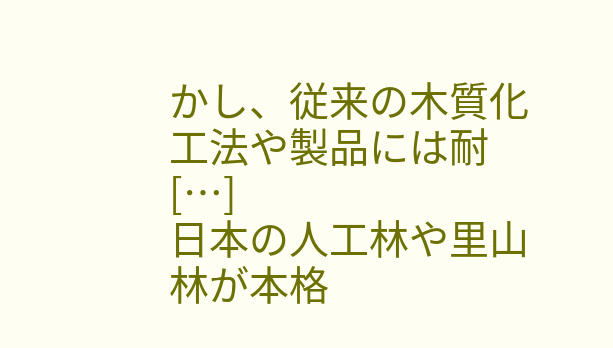かし、従来の木質化工法や製品には耐 […]
日本の人工林や里山林が本格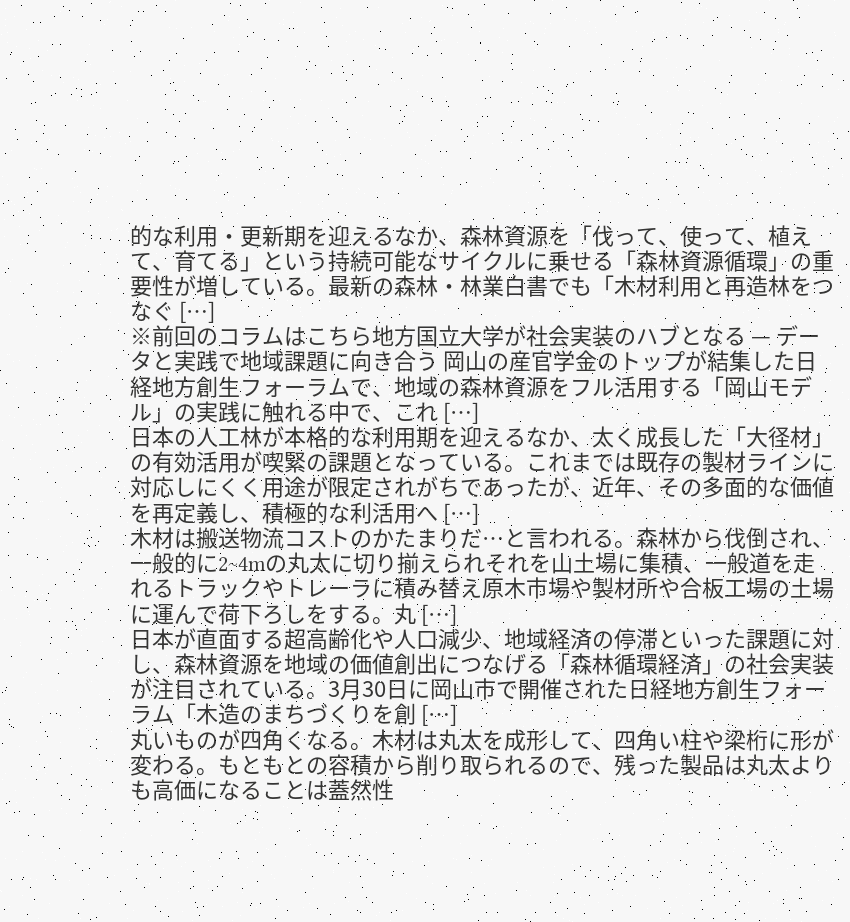的な利用・更新期を迎えるなか、森林資源を「伐って、使って、植えて、育てる」という持続可能なサイクルに乗せる「森林資源循環」の重要性が増している。最新の森林・林業白書でも「木材利用と再造林をつなぐ […]
※前回のコラムはこちら地方国立大学が社会実装のハブとなる — データと実践で地域課題に向き合う 岡山の産官学金のトップが結集した日経地方創生フォーラムで、地域の森林資源をフル活用する「岡山モデル」の実践に触れる中で、これ […]
日本の人工林が本格的な利用期を迎えるなか、太く成長した「大径材」の有効活用が喫緊の課題となっている。これまでは既存の製材ラインに対応しにくく用途が限定されがちであったが、近年、その多面的な価値を再定義し、積極的な利活用へ […]
木材は搬送物流コストのかたまりだ…と言われる。森林から伐倒され、一般的に2~4mの丸太に切り揃えられそれを山土場に集積、一般道を走れるトラックやトレーラに積み替え原木市場や製材所や合板工場の土場に運んで荷下ろしをする。丸 […]
日本が直面する超高齢化や人口減少、地域経済の停滞といった課題に対し、森林資源を地域の価値創出につなげる「森林循環経済」の社会実装が注目されている。3月30日に岡山市で開催された日経地方創生フォーラム「木造のまちづくりを創 […]
丸いものが四角くなる。木材は丸太を成形して、四角い柱や梁桁に形が変わる。もともとの容積から削り取られるので、残った製品は丸太よりも高価になることは蓋然性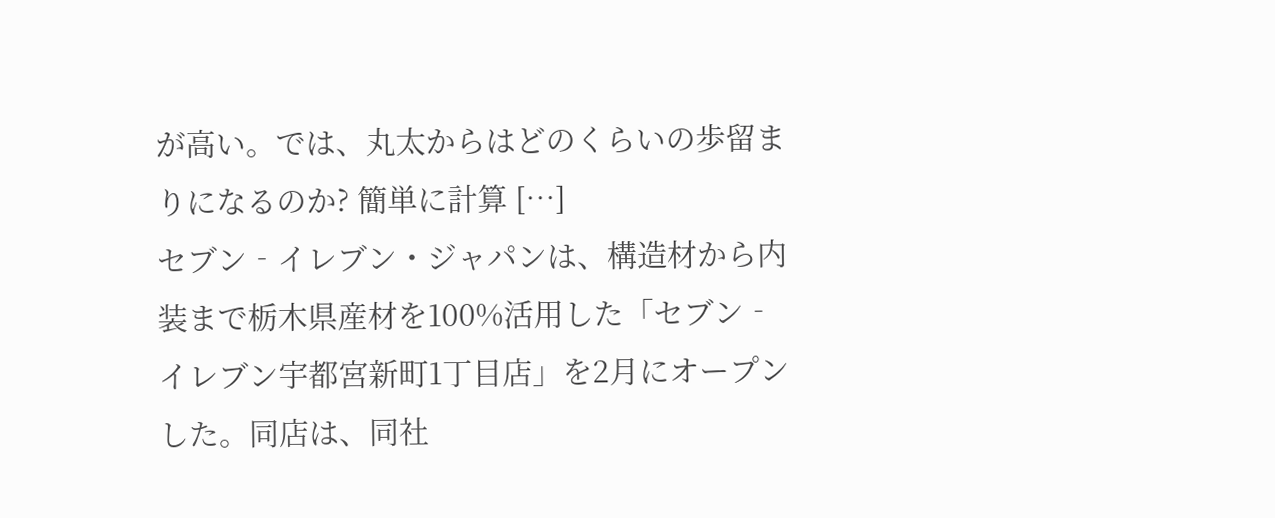が高い。では、丸太からはどのくらいの歩留まりになるのか? 簡単に計算 […]
セブン‐イレブン・ジャパンは、構造材から内装まで栃木県産材を100%活用した「セブン‐イレブン宇都宮新町1丁目店」を2月にオープンした。同店は、同社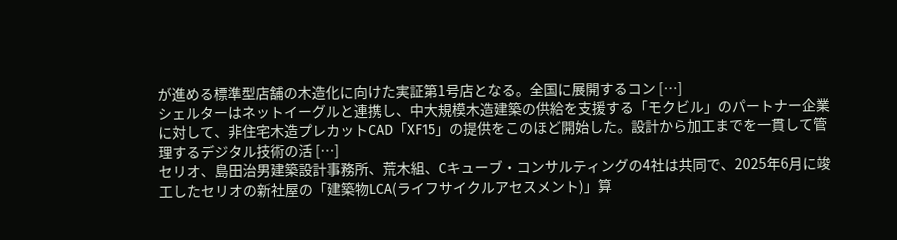が進める標準型店舗の木造化に向けた実証第1号店となる。全国に展開するコン […]
シェルターはネットイーグルと連携し、中大規模木造建築の供給を支援する「モクビル」のパートナー企業に対して、非住宅木造プレカットCAD「XF15」の提供をこのほど開始した。設計から加工までを一貫して管理するデジタル技術の活 […]
セリオ、島田治男建築設計事務所、荒木組、Cキューブ・コンサルティングの4社は共同で、2025年6⽉に竣⼯したセリオの新社屋の「建築物LCA(ライフサイクルアセスメント)」算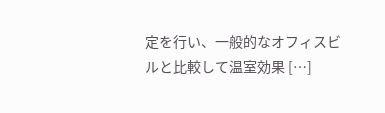定を行い、一般的なオフィスビルと比較して温室効果 […]